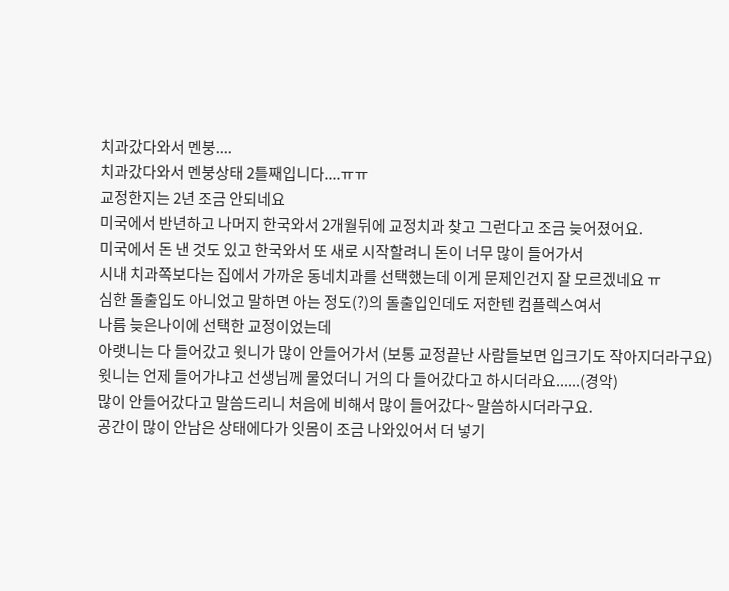치과갔다와서 멘붕....
치과갔다와서 멘붕상태 2틀째입니다....ㅠㅠ
교정한지는 2년 조금 안되네요
미국에서 반년하고 나머지 한국와서 2개월뒤에 교정치과 찾고 그런다고 조금 늦어졌어요.
미국에서 돈 낸 것도 있고 한국와서 또 새로 시작할려니 돈이 너무 많이 들어가서
시내 치과쪽보다는 집에서 가까운 동네치과를 선택했는데 이게 문제인건지 잘 모르겠네요 ㅠ
심한 돌출입도 아니었고 말하면 아는 정도(?)의 돌출입인데도 저한텐 컴플렉스여서
나름 늦은나이에 선택한 교정이었는데
아랫니는 다 들어갔고 윗니가 많이 안들어가서 (보통 교정끝난 사람들보면 입크기도 작아지더라구요)
윗니는 언제 들어가냐고 선생님께 물었더니 거의 다 들어갔다고 하시더라요......(경악)
많이 안들어갔다고 말씀드리니 처음에 비해서 많이 들어갔다~ 말씀하시더라구요.
공간이 많이 안남은 상태에다가 잇몸이 조금 나와있어서 더 넣기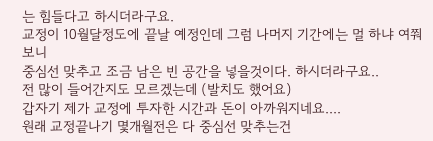는 힘들다고 하시더라구요.
교정이 10월달정도에 끝날 예정인데 그럼 나머지 기간에는 멀 하냐 여쭤보니
중심선 맞추고 조금 남은 빈 공간을 넣을것이다. 하시더라구요..
전 많이 들어간지도 모르겠는데 (발치도 했어요)
갑자기 제가 교정에 투자한 시간과 돈이 아까워지네요....
원래 교정끝나기 몇개월전은 다 중심선 맞추는건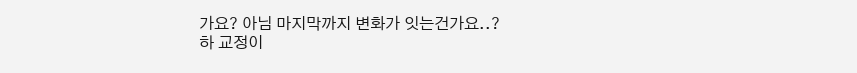가요? 아님 마지막까지 변화가 잇는건가요..?
하 교정이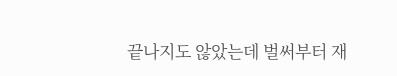끝나지도 않았는데 벌써부터 재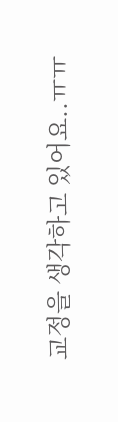교정을 생각하고 있어요..ㅠㅠ